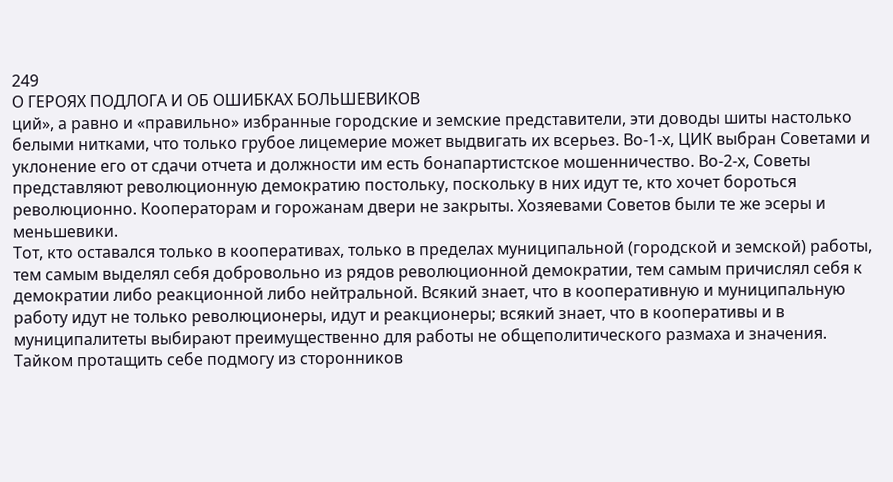249
О ГЕРОЯХ ПОДЛОГА И ОБ ОШИБКАХ БОЛЬШЕВИКОВ
ций», а равно и «правильно» избранные городские и земские представители, эти доводы шиты настолько белыми нитками, что только грубое лицемерие может выдвигать их всерьез. Во-1-х, ЦИК выбран Советами и уклонение его от сдачи отчета и должности им есть бонапартистское мошенничество. Во-2-х, Советы представляют революционную демократию постольку, поскольку в них идут те, кто хочет бороться революционно. Кооператорам и горожанам двери не закрыты. Хозяевами Советов были те же эсеры и меньшевики.
Тот, кто оставался только в кооперативах, только в пределах муниципальной (городской и земской) работы, тем самым выделял себя добровольно из рядов революционной демократии, тем самым причислял себя к демократии либо реакционной либо нейтральной. Всякий знает, что в кооперативную и муниципальную работу идут не только революционеры, идут и реакционеры; всякий знает, что в кооперативы и в муниципалитеты выбирают преимущественно для работы не общеполитического размаха и значения.
Тайком протащить себе подмогу из сторонников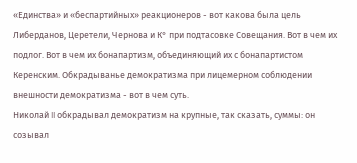«Единства» и «беспартийных» реакционеров - вот какова была цель Либерданов, Церетели, Чернова и К° при подтасовке Совещания. Вот в чем их подлог. Вот в чем их бонапартизм, объединяющий их с бонапартистом Керенским. Обкрадыванье демократизма при лицемерном соблюдении внешности демократизма - вот в чем суть.
Николай II обкрадывал демократизм на крупные, так сказать, суммы: он созывал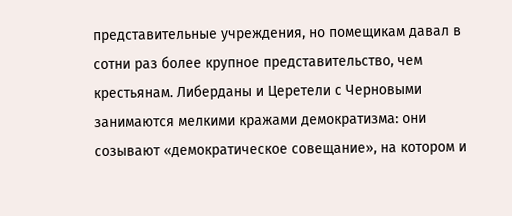представительные учреждения, но помещикам давал в сотни раз более крупное представительство, чем крестьянам. Либерданы и Церетели с Черновыми занимаются мелкими кражами демократизма: они созывают «демократическое совещание», на котором и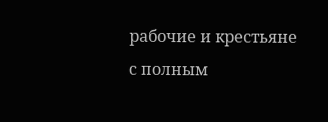рабочие и крестьяне с полным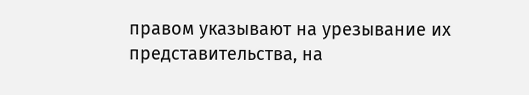правом указывают на урезывание их представительства, на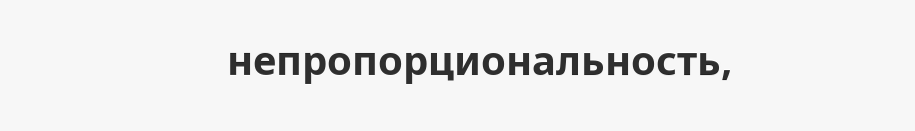непропорциональность,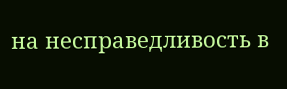на несправедливость в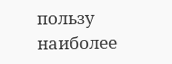пользу наиболее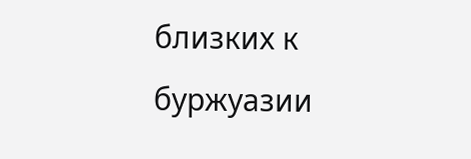близких к буржуазии